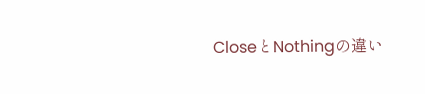CloseとNothingの違い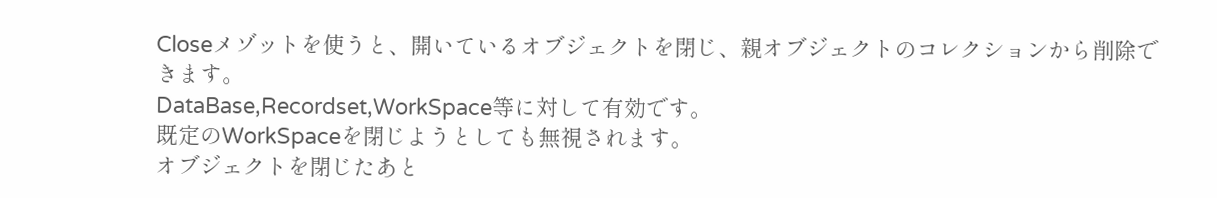Closeメゾットを使うと、開いているオブジェクトを閉じ、親オブジェクトのコレクションから削除できます。
DataBase,Recordset,WorkSpace等に対して有効です。
既定のWorkSpaceを閉じようとしても無視されます。
オブジェクトを閉じたあと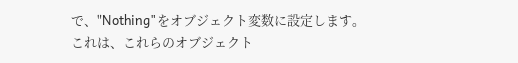で、"Nothing"をオブジェクト変数に設定します。
これは、これらのオブジェクト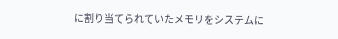に割り当てられていたメモリをシステムに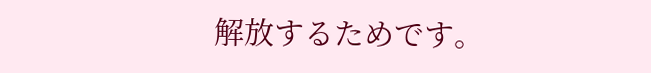解放するためです。